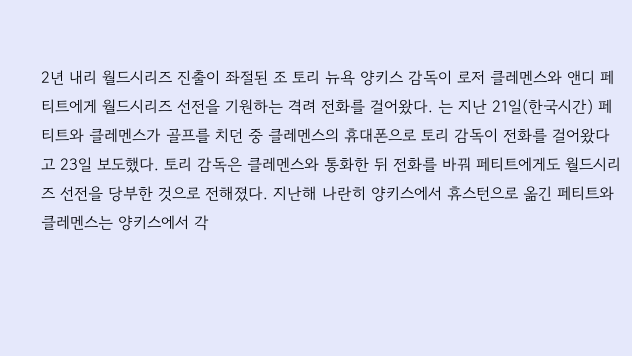2년 내리 월드시리즈 진출이 좌절된 조 토리 뉴욕 양키스 감독이 로저 클레멘스와 앤디 페티트에게 월드시리즈 선전을 기원하는 격려 전화를 걸어왔다. 는 지난 21일(한국시간) 페티트와 클레멘스가 골프를 치던 중 클레멘스의 휴대폰으로 토리 감독이 전화를 걸어왔다고 23일 보도했다. 토리 감독은 클레멘스와 통화한 뒤 전화를 바꿔 페티트에게도 월드시리즈 선전을 당부한 것으로 전해졌다. 지난해 나란히 양키스에서 휴스턴으로 옮긴 페티트와 클레멘스는 양키스에서 각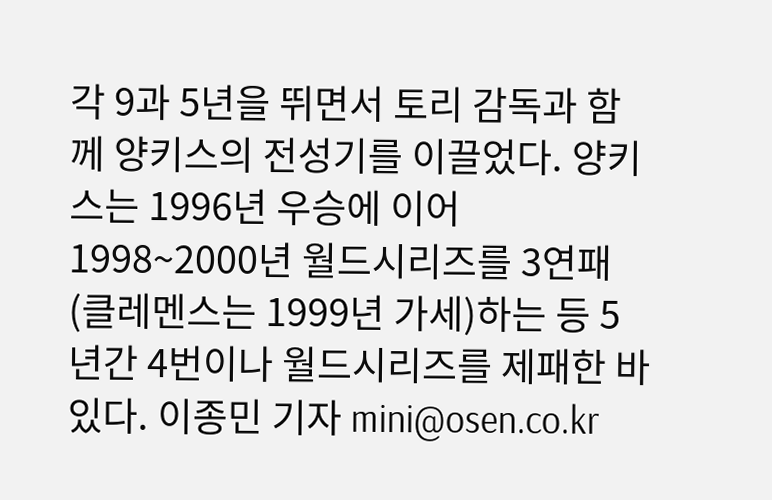각 9과 5년을 뛰면서 토리 감독과 함께 양키스의 전성기를 이끌었다. 양키스는 1996년 우승에 이어 1998~2000년 월드시리즈를 3연패(클레멘스는 1999년 가세)하는 등 5년간 4번이나 월드시리즈를 제패한 바 있다. 이종민 기자 mini@osen.co.kr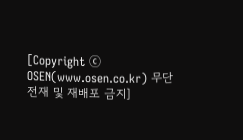[Copyright ⓒ OSEN(www.osen.co.kr) 무단전재 및 재배포 금지]